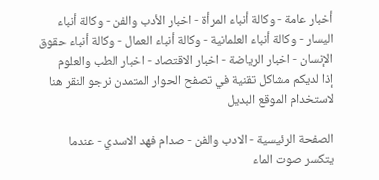أخبار عامة - وكالة أنباء المرأة - اخبار الأدب والفن - وكالة أنباء اليسار - وكالة أنباء العلمانية - وكالة أنباء العمال - وكالة أنباء حقوق الإنسان - اخبار الرياضة - اخبار الاقتصاد - اخبار الطب والعلوم
إذا لديكم مشاكل تقنية في تصفح الحوار المتمدن نرجو النقر هنا لاستخدام الموقع البديل

الصفحة الرئيسية - الادب والفن - صدام فهد الاسدي - عندما يتكسر صوت الماء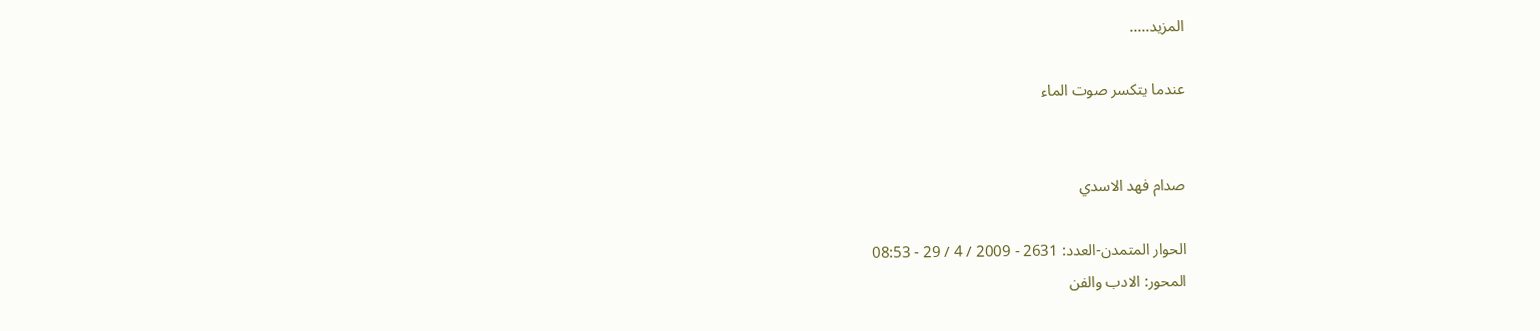المزيد.....

عندما يتكسر صوت الماء


صدام فهد الاسدي

الحوار المتمدن-العدد: 2631 - 2009 / 4 / 29 - 08:53
المحور: الادب والفن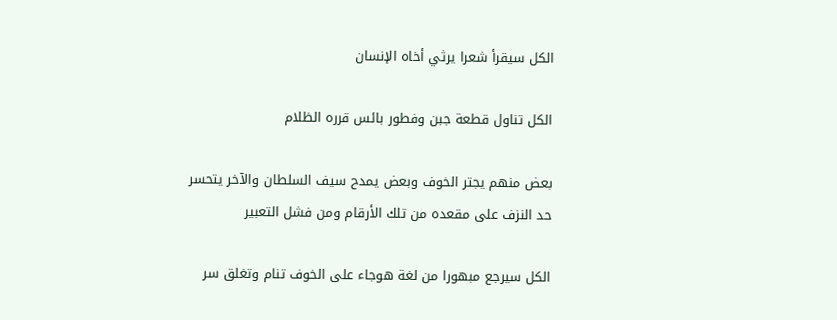الكل سيقرأ شعرا يرثي أخاه الإنسان

الكل تناول قطعة جبن وفطور بائس قرره الظلام

بعض منهم يجتر الخوف وبعض يمدح سيف السلطان والآخر يتحسر حد النزف على مقعده من تلك الأرقام ومن فشل التعبير

الكل سيرجع مبهورا من لغة هوجاء على الخوف تنام وتغلق سر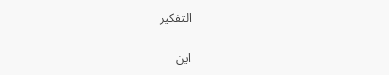التفكير

اين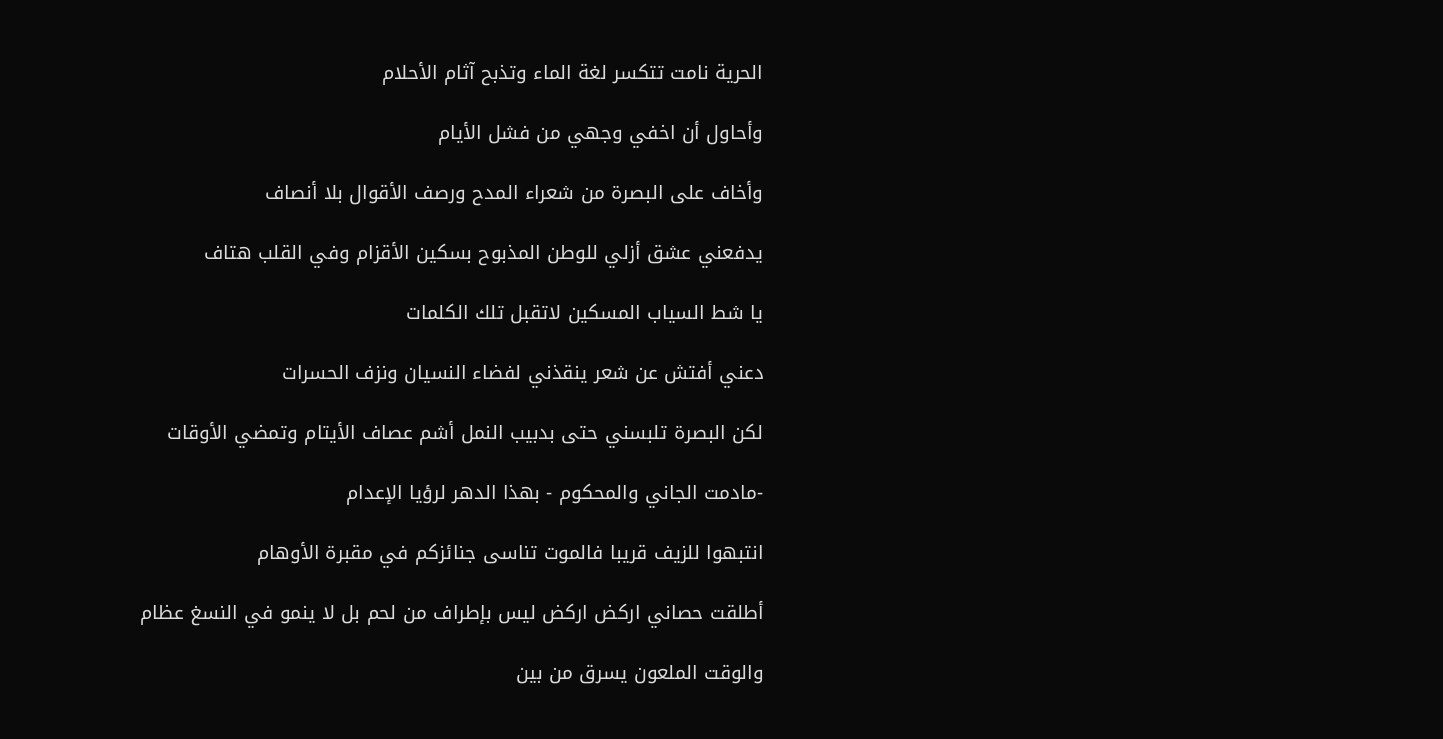الحرية نامت تتكسر لغة الماء وتذبح آثام الأحلام

وأحاول أن اخفي وجهي من فشل الأيام

وأخاف على البصرة من شعراء المدح ورصف الأقوال بلا أنصاف

يدفعني عشق أزلي للوطن المذبوح بسكين الأقزام وفي القلب هتاف

يا شط السياب المسكين لاتقبل تلك الكلمات

دعني أفتش عن شعر ينقذني لفضاء النسيان ونزف الحسرات

لكن البصرة تلبسني حتى بدبيب النمل أشم عصاف الأيتام وتمضي الأوقات

-مادمت الجاني والمحكوم - بهذا الدهر لرؤيا الإعدام

انتبهوا للزيف قريبا فالموت تناسى جنائزكم في مقبرة الأوهام

أطلقت حصاني اركض اركض ليس بإطراف من لحم بل لا ينمو في النسغ عظام

والوقت الملعون يسرق من بين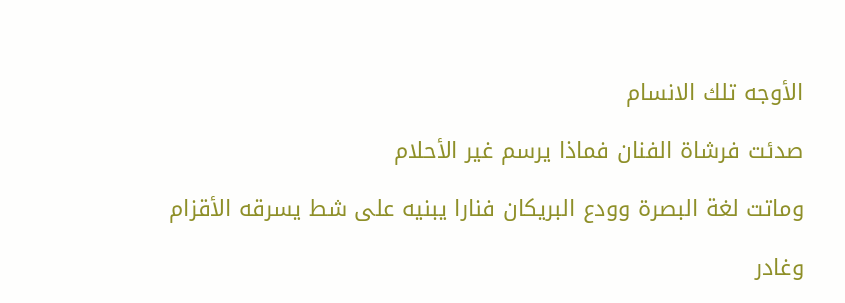الأوجه تلك الانسام

صدئت فرشاة الفنان فماذا يرسم غير الأحلام

وماتت لغة البصرة وودع البريكان فنارا يبنيه على شط يسرقه الأقزام

وغادر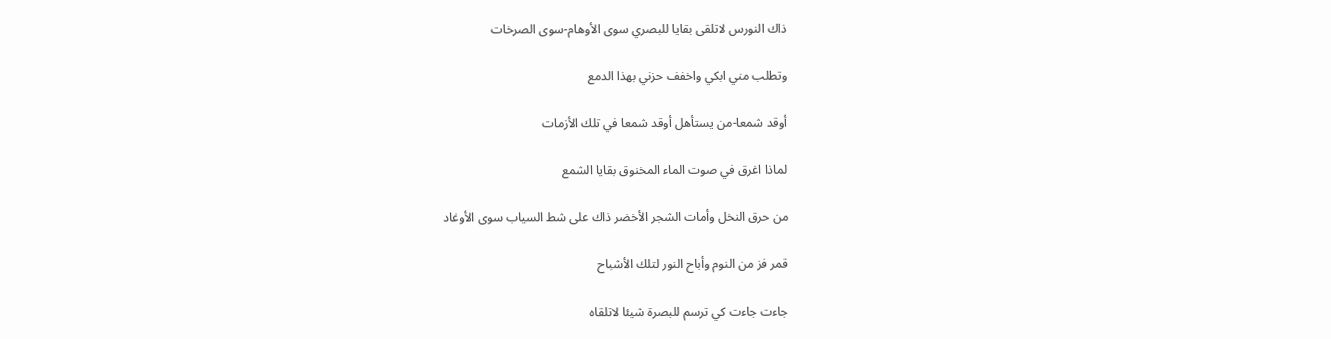ذاك النورس لاتلقى بقايا للبصري سوى الأوهام-سوى الصرخات

وتطلب مني ابكي واخفف حزني بهذا الدمع

أوقد شمعا-من يستأهل أوقد شمعا في تلك الأزمات

لماذا اغرق في صوت الماء المخنوق بقايا الشمع

من حرق النخل وأمات الشجر الأخضر ذاك على شط السياب سوى الأوغاد

قمر فز من النوم وأباح النور لتلك الأشباح

جاءت جاءت كي ترسم للبصرة شيئا لاتلقاه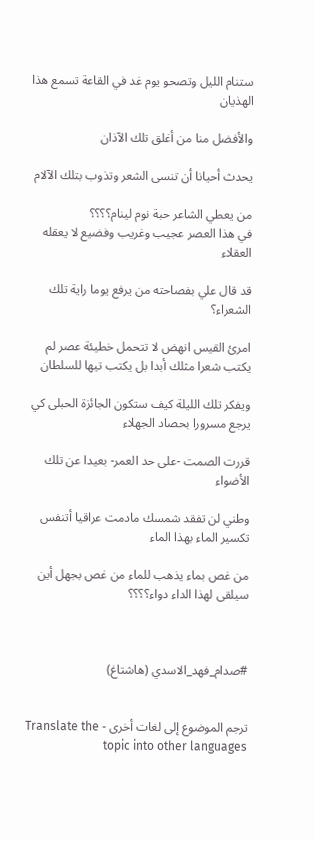ستنام الليل وتصحو يوم غد في القاعة تسمع هذا الهذيان

والأفضل منا من أغلق تلك الآذان

يحدث أحيانا أن تنسى الشعر وتذوب بتلك الآلام

من يعطي الشاعر حبة نوم لينام؟؟؟؟
في هذا العصر عجيب وغريب وفضيع لا يعقله العقلاء

قد قال علي بفصاحته من يرفع يوما راية تلك الشعراء؟

امرئ القيس انهض لا تتحمل خطيئة عصر لم يكتب شعرا مثلك أبدا بل يكتب تيها للسلطان

ويفكر تلك الليلة كيف ستكون الجائزة الحبلى كي يرجع مسرورا بحصاد الجهلاء

قررت الصمت -على حد العمر- بعيدا عن تلك الأضواء

وطني لن تفقد شمسك مادمت عراقيا أتنفس تكسير الماء بهذا الماء

من غص بماء يذهب للماء من غص بجهل أين سيلقى لهذا الداء دواء؟؟؟؟



#صدام_فهد_الاسدي (هاشتاغ)


ترجم الموضوع إلى لغات أخرى - Translate the topic into other languages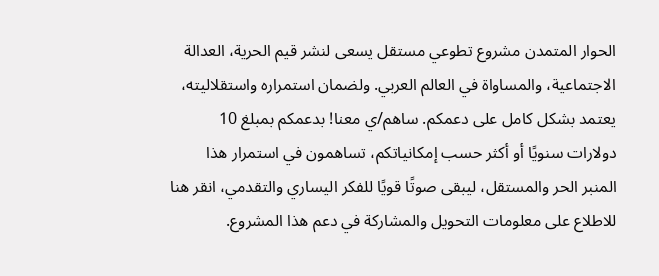الحوار المتمدن مشروع تطوعي مستقل يسعى لنشر قيم الحرية، العدالة الاجتماعية، والمساواة في العالم العربي. ولضمان استمراره واستقلاليته، يعتمد بشكل كامل على دعمكم. ساهم/ي معنا! بدعمكم بمبلغ 10 دولارات سنويًا أو أكثر حسب إمكانياتكم، تساهمون في استمرار هذا المنبر الحر والمستقل، ليبقى صوتًا قويًا للفكر اليساري والتقدمي، انقر هنا للاطلاع على معلومات التحويل والمشاركة في دعم هذا المشروع.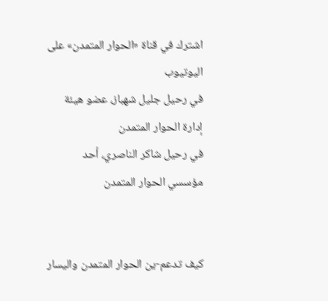اشترك في قناة «الحوار المتمدن» على اليوتيوب
في رحيل جليل شهباز، عضو هيئة إدارة الحوار المتمدن
في رحيل شاكر الناصري، أحد مؤسسي الحوار المتمدن


كيف تدعم-ين الحوار المتمدن واليسار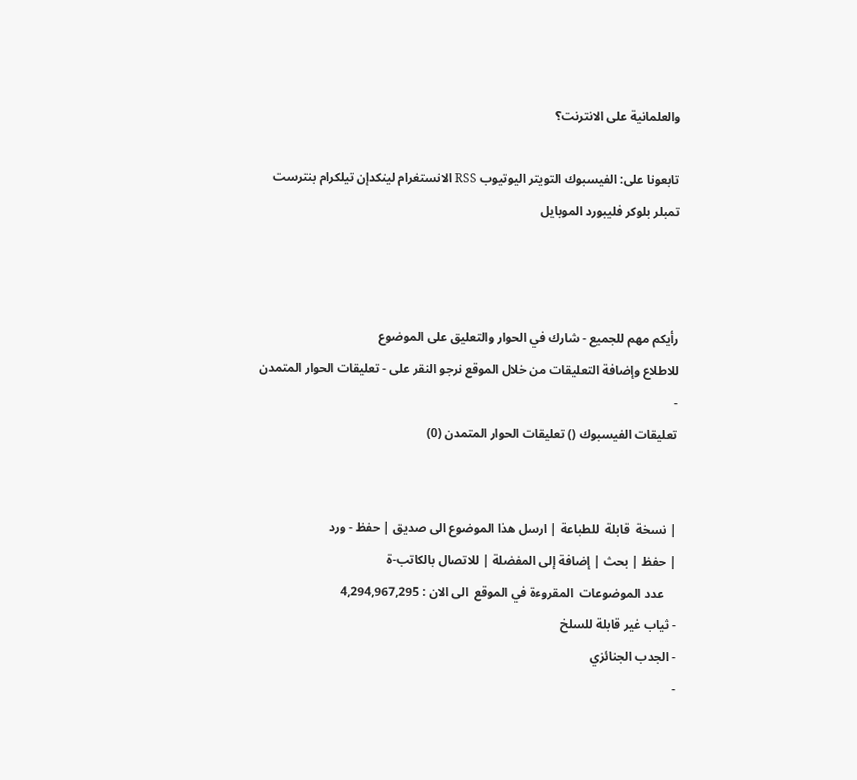والعلمانية على الانترنت؟

تابعونا على: الفيسبوك التويتر اليوتيوب RSS الانستغرام لينكدإن تيلكرام بنترست تمبلر بلوكر فليبورد الموبايل



رأيكم مهم للجميع - شارك في الحوار والتعليق على الموضوع
للاطلاع وإضافة التعليقات من خلال الموقع نرجو النقر على - تعليقات الحوار المتمدن -
تعليقات الفيسبوك () تعليقات الحوار المتمدن (0)


| نسخة  قابلة  للطباعة | ارسل هذا الموضوع الى صديق | حفظ - ورد
| حفظ | بحث | إضافة إلى المفضلة | للاتصال بالكاتب-ة
    عدد الموضوعات  المقروءة في الموقع  الى الان : 4,294,967,295
- ثياب غير قابلة للسلخ
- الجدب الجنائزي
-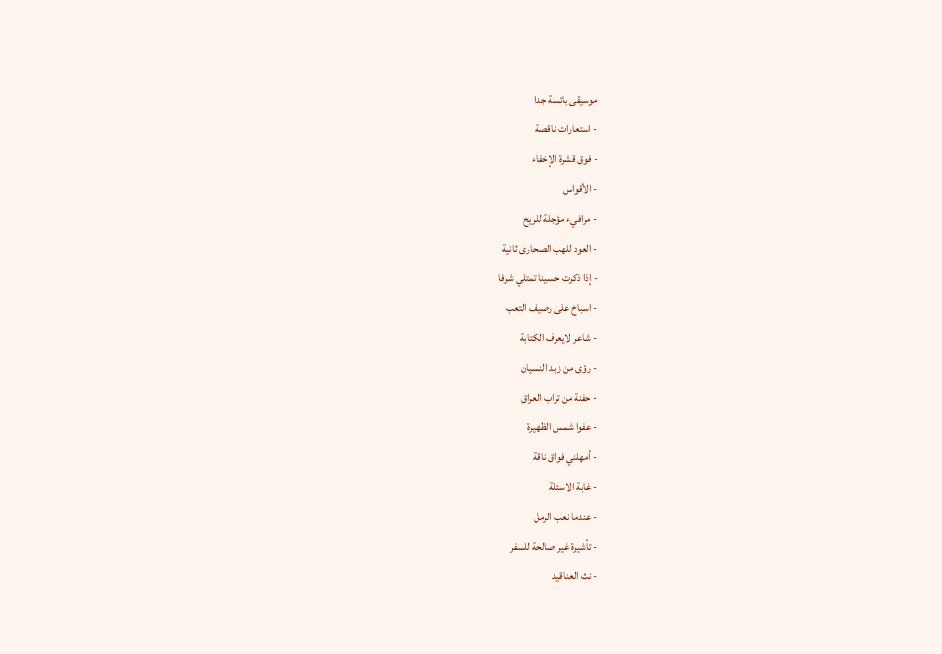موسيقى بائسة جدا
- استعارات ناقصة
- فوق قشرة الإخفاء
- الأقواس
- مرافيء مؤجلة للريح
- العود للهب الصحارى ثانية
- إذا ذكرت حسينا تمتلي شرفا
- اسباخ على رصيف التعب
- شاعر لايعرف الكتابة
- رؤى من زبد النسيان
- حفنة من تراب العراق
- عفوا شمس الظهيرة
- أمهلني فواق ناقة
- غابة الاسئلة
- عندما نعب الرمل
- تأشيرة غير صالحة للسفر
- نث العناقيد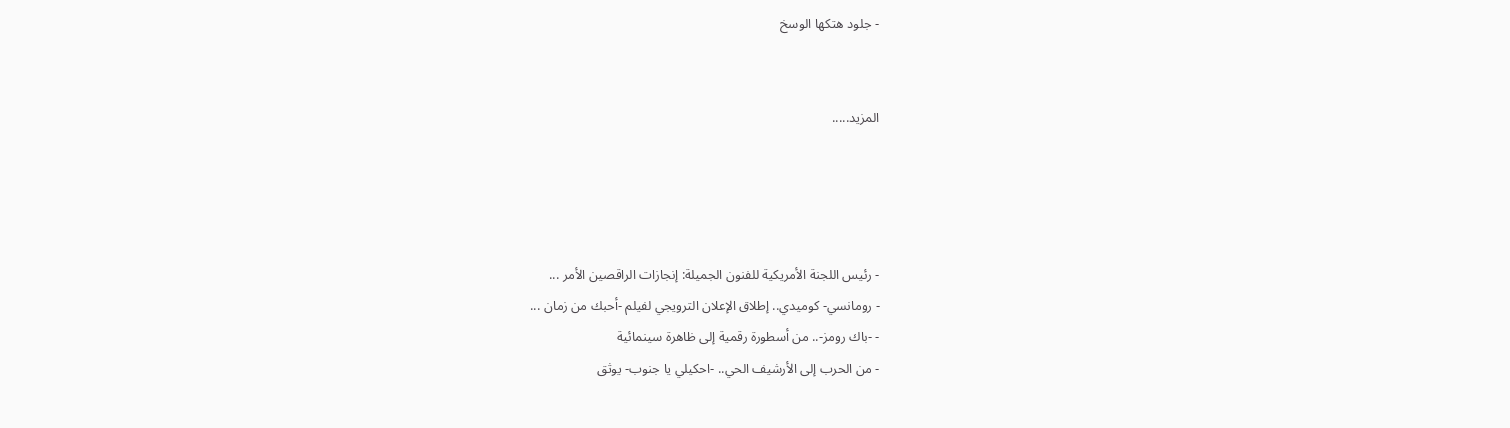- جلود هتكها الوسخ


المزيد.....




- رئيس اللجنة الأمريكية للفنون الجميلة: إنجازات الراقصين الأمر ...
- رومانسي- كوميدي.. إطلاق الإعلان الترويجي لفيلم -أحبك من زمان ...
- -باك رومز-.. من أسطورة رقمية إلى ظاهرة سينمائية
- من الحرب إلى الأرشيف الحي.. -احكيلي يا جنوب- يوثق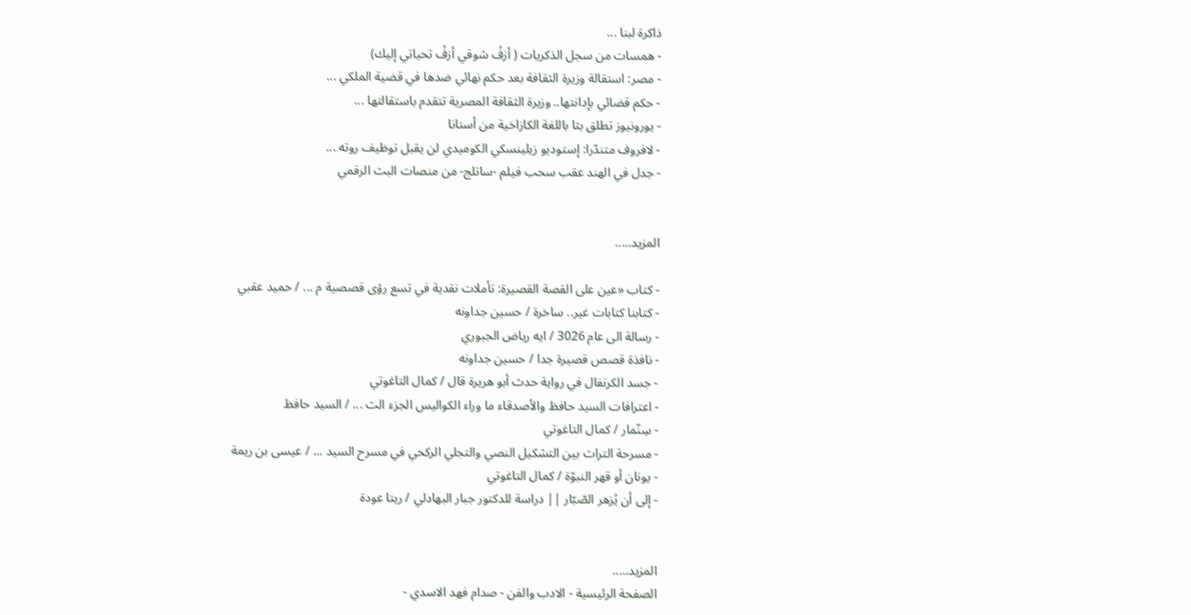ذاكرة لبنا ...
- همسات من سجل الذكريات ( أزفُ شوقي أزفُ تحياتي إليك)
- مصر: استقالة وزيرة الثقافة بعد حكم نهائي ضدها في قضية الملكي ...
- حكم قضائي بإدانتها.. وزيرة الثقافة المصرية تتقدم باستقالتها ...
- يورونيوز تطلق بثا باللغة الكازاخية من أستانا
- لافروف متندّرا: إستوديو زيلينسكي الكوميدي لن يقبل توظيف روته ...
- جدل في الهند عقب سحب فيلم -ساتلج- من منصات البث الرقمي


المزيد.....

- كتاب «عين على القصة القصيرة: تأملات نقدية في تسع رؤى قصصية م ... / حميد عقبي
- كتابنا كتابات غير.. ساخرة / حسين جداونه
- رسالة الى عام 3026 / ايه رياض الجبوري
- نافذة قصص قصيرة جدا / حسين جداونه
- جسد الكرنفال في رواية حدث أبو هريرة قال / كمال التاغوتي
- اعترافات السيد حافظ والأصدقاء ما وراء الكواليس الجزء الث ... / السيد حافظ
- سِنّمار / كمال التاغوتي
- مسرحة التراث بين التشكيل النصي والتجلي الركحي في مسرح السيد ... / عيسى بن ريمة
- يونان أو قهر النبوّة / كمال التاغوتي
- إلى أن يُزهر الصّبّار || دراسة للدكتور جبار البهادلي / ريتا عودة


المزيد.....
الصفحة الرئيسية - الادب والفن - صدام فهد الاسدي -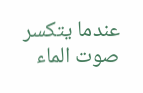عندما يتكسر صوت الماء